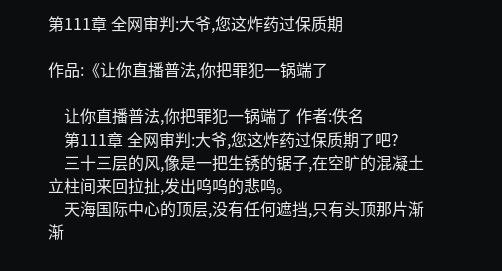第111章 全网审判:大爷,您这炸药过保质期

作品:《让你直播普法,你把罪犯一锅端了

    让你直播普法,你把罪犯一锅端了 作者:佚名
    第111章 全网审判:大爷,您这炸药过保质期了吧?
    三十三层的风,像是一把生锈的锯子,在空旷的混凝土立柱间来回拉扯,发出呜呜的悲鸣。
    天海国际中心的顶层,没有任何遮挡,只有头顶那片渐渐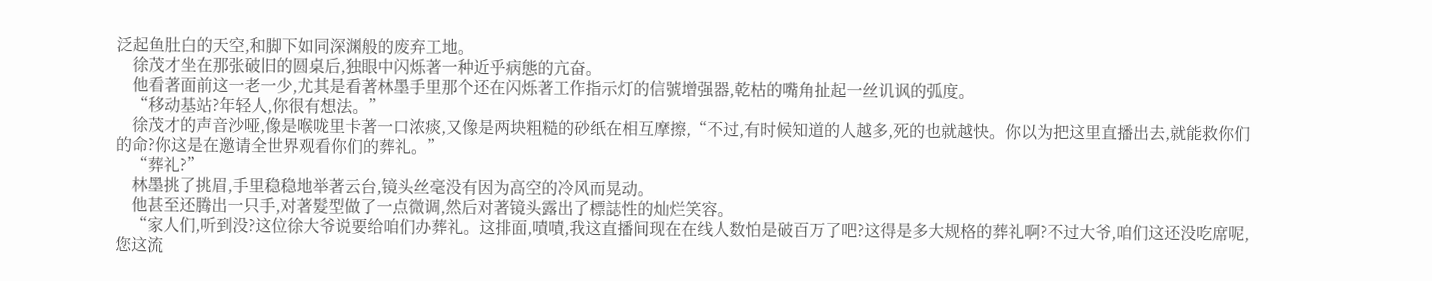泛起鱼肚白的天空,和脚下如同深渊般的废弃工地。
    徐茂才坐在那张破旧的圆桌后,独眼中闪烁著一种近乎病態的亢奋。
    他看著面前这一老一少,尤其是看著林墨手里那个还在闪烁著工作指示灯的信號增强器,乾枯的嘴角扯起一丝讥讽的弧度。
    “移动基站?年轻人,你很有想法。”
    徐茂才的声音沙哑,像是喉咙里卡著一口浓痰,又像是两块粗糙的砂纸在相互摩擦,“不过,有时候知道的人越多,死的也就越快。你以为把这里直播出去,就能救你们的命?你这是在邀请全世界观看你们的葬礼。”
    “葬礼?”
    林墨挑了挑眉,手里稳稳地举著云台,镜头丝毫没有因为高空的冷风而晃动。
    他甚至还腾出一只手,对著髮型做了一点微调,然后对著镜头露出了標誌性的灿烂笑容。
    “家人们,听到没?这位徐大爷说要给咱们办葬礼。这排面,嘖嘖,我这直播间现在在线人数怕是破百万了吧?这得是多大规格的葬礼啊?不过大爷,咱们这还没吃席呢,您这流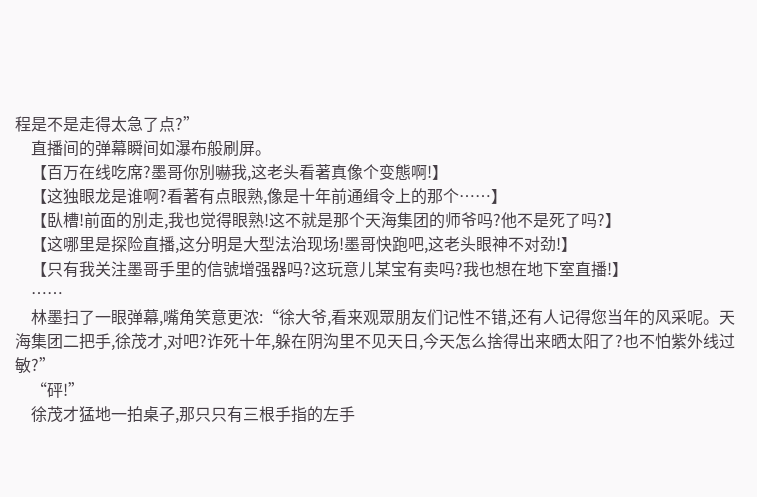程是不是走得太急了点?”
    直播间的弹幕瞬间如瀑布般刷屏。
    【百万在线吃席?墨哥你別嚇我,这老头看著真像个变態啊!】
    【这独眼龙是谁啊?看著有点眼熟,像是十年前通缉令上的那个……】
    【臥槽!前面的別走,我也觉得眼熟!这不就是那个天海集团的师爷吗?他不是死了吗?】
    【这哪里是探险直播,这分明是大型法治现场!墨哥快跑吧,这老头眼神不对劲!】
    【只有我关注墨哥手里的信號增强器吗?这玩意儿某宝有卖吗?我也想在地下室直播!】
    ……
    林墨扫了一眼弹幕,嘴角笑意更浓:“徐大爷,看来观眾朋友们记性不错,还有人记得您当年的风采呢。天海集团二把手,徐茂才,对吧?诈死十年,躲在阴沟里不见天日,今天怎么捨得出来晒太阳了?也不怕紫外线过敏?”
    “砰!”
    徐茂才猛地一拍桌子,那只只有三根手指的左手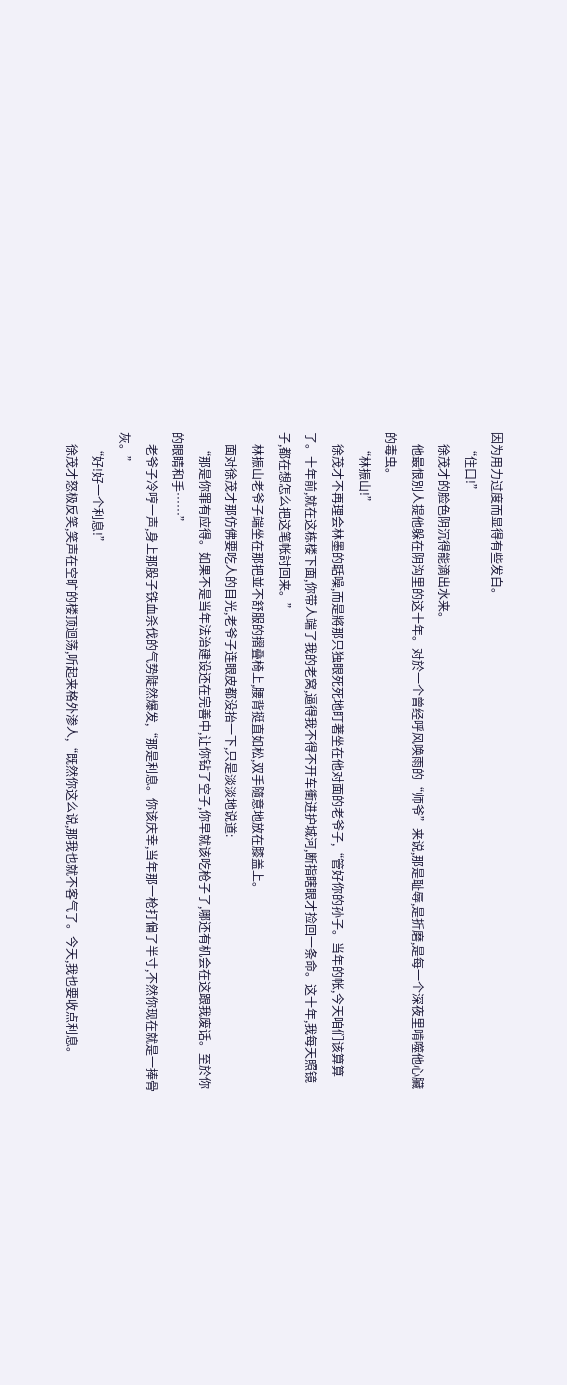因为用力过度而显得有些发白。
    “住口!”
    徐茂才的脸色阴沉得能滴出水来。
    他最恨別人提他躲在阴沟里的这十年。对於一个曾经呼风唤雨的“师爷”来说,那是耻辱,是折磨,是每一个深夜里啃噬他心臟的毒虫。
    “林振山!”
    徐茂才不再理会林墨的聒噪,而是將那只独眼死死地盯著坐在他对面的老爷子,“管好你的孙子。当年的帐,今天咱们该算算了。十年前,就在这栋楼下面,你带人端了我的老窝,逼得我不得不开车衝进护城河,断指瞎眼才捡回一条命。这十年,我每天照镜子,都在想怎么把这笔帐討回来。”
    林振山老爷子端坐在那把並不舒服的摺叠椅上,腰背挺直如松,双手隨意地放在膝盖上。
    面对徐茂才那仿佛要吃人的目光,老爷子连眼皮都没抬一下,只是淡淡地说道:
    “那是你罪有应得。如果不是当年法治建设还在完善中,让你钻了空子,你早就该吃枪子了,哪还有机会在这跟我废话。至於你的眼睛和手……”
    老爷子冷哼一声,身上那股子铁血杀伐的气势陡然爆发,“那是利息。你该庆幸,当年那一枪打偏了半寸,不然你现在就是一捧骨灰。”
    “好!好一个利息!”
    徐茂才怒极反笑,笑声在空旷的楼顶迴荡,听起来格外渗人,“既然你这么说,那我也就不客气了。今天,我也要收点利息。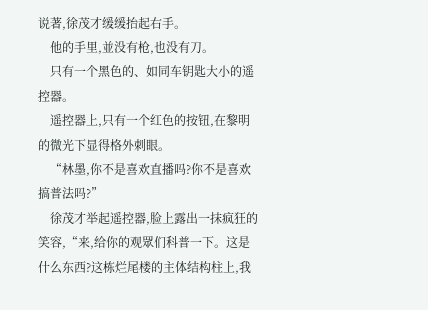说著,徐茂才缓缓抬起右手。
    他的手里,並没有枪,也没有刀。
    只有一个黑色的、如同车钥匙大小的遥控器。
    遥控器上,只有一个红色的按钮,在黎明的微光下显得格外刺眼。
    “林墨,你不是喜欢直播吗?你不是喜欢搞普法吗?”
    徐茂才举起遥控器,脸上露出一抹疯狂的笑容,“来,给你的观眾们科普一下。这是什么东西?这栋烂尾楼的主体结构柱上,我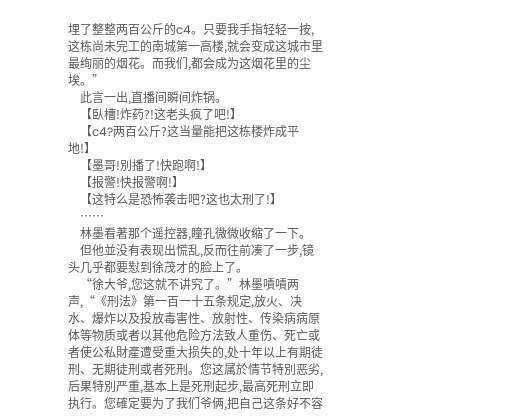埋了整整两百公斤的c4。只要我手指轻轻一按,这栋尚未完工的南城第一高楼,就会变成这城市里最绚丽的烟花。而我们,都会成为这烟花里的尘埃。”
    此言一出,直播间瞬间炸锅。
    【臥槽!炸药?!这老头疯了吧!】
    【c4?两百公斤?这当量能把这栋楼炸成平地!】
    【墨哥!別播了!快跑啊!】
    【报警!快报警啊!】
    【这特么是恐怖袭击吧?这也太刑了!】
    ……
    林墨看著那个遥控器,瞳孔微微收缩了一下。
    但他並没有表现出慌乱,反而往前凑了一步,镜头几乎都要懟到徐茂才的脸上了。
    “徐大爷,您这就不讲究了。”林墨嘖嘖两声,“《刑法》第一百一十五条规定,放火、决水、爆炸以及投放毒害性、放射性、传染病病原体等物质或者以其他危险方法致人重伤、死亡或者使公私財產遭受重大损失的,处十年以上有期徒刑、无期徒刑或者死刑。您这属於情节特別恶劣,后果特別严重,基本上是死刑起步,最高死刑立即执行。您確定要为了我们爷俩,把自己这条好不容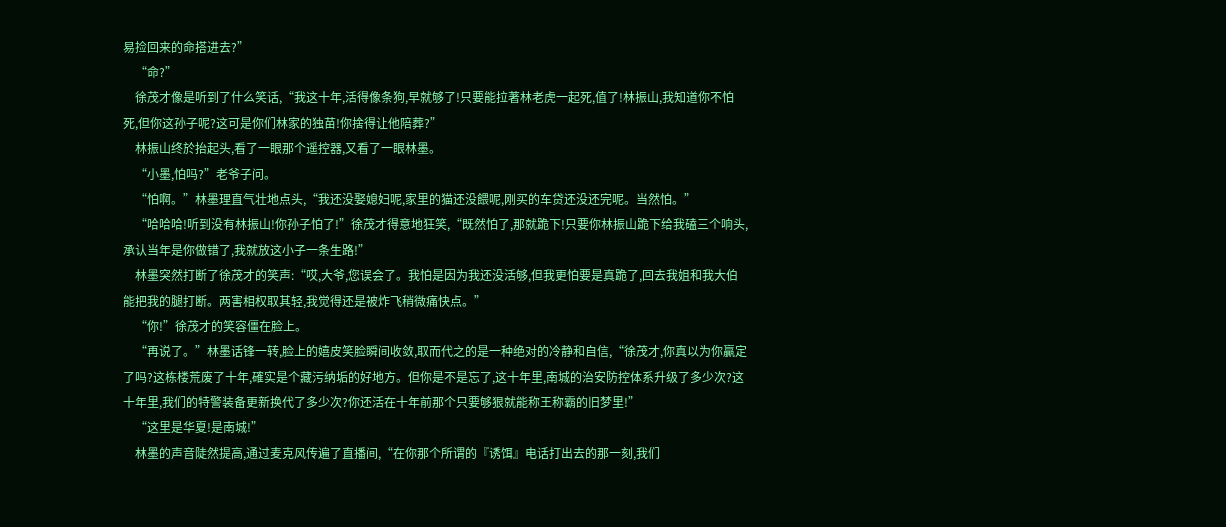易捡回来的命搭进去?”
    “命?”
    徐茂才像是听到了什么笑话,“我这十年,活得像条狗,早就够了!只要能拉著林老虎一起死,值了!林振山,我知道你不怕死,但你这孙子呢?这可是你们林家的独苗!你捨得让他陪葬?”
    林振山终於抬起头,看了一眼那个遥控器,又看了一眼林墨。
    “小墨,怕吗?”老爷子问。
    “怕啊。”林墨理直气壮地点头,“我还没娶媳妇呢,家里的猫还没餵呢,刚买的车贷还没还完呢。当然怕。”
    “哈哈哈!听到没有林振山!你孙子怕了!”徐茂才得意地狂笑,“既然怕了,那就跪下!只要你林振山跪下给我磕三个响头,承认当年是你做错了,我就放这小子一条生路!”
    林墨突然打断了徐茂才的笑声:“哎,大爷,您误会了。我怕是因为我还没活够,但我更怕要是真跪了,回去我姐和我大伯能把我的腿打断。两害相权取其轻,我觉得还是被炸飞稍微痛快点。”
    “你!”徐茂才的笑容僵在脸上。
    “再说了。”林墨话锋一转,脸上的嬉皮笑脸瞬间收敛,取而代之的是一种绝对的冷静和自信,“徐茂才,你真以为你贏定了吗?这栋楼荒废了十年,確实是个藏污纳垢的好地方。但你是不是忘了,这十年里,南城的治安防控体系升级了多少次?这十年里,我们的特警装备更新换代了多少次?你还活在十年前那个只要够狠就能称王称霸的旧梦里!”
    “这里是华夏!是南城!”
    林墨的声音陡然提高,通过麦克风传遍了直播间,“在你那个所谓的『诱饵』电话打出去的那一刻,我们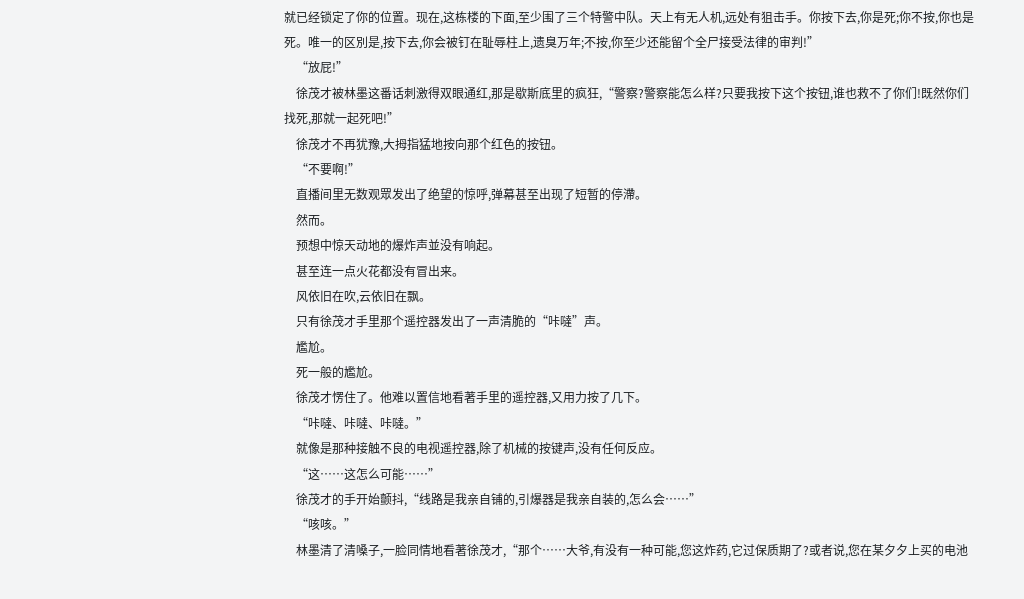就已经锁定了你的位置。现在,这栋楼的下面,至少围了三个特警中队。天上有无人机,远处有狙击手。你按下去,你是死;你不按,你也是死。唯一的区別是,按下去,你会被钉在耻辱柱上,遗臭万年;不按,你至少还能留个全尸接受法律的审判!”
    “放屁!”
    徐茂才被林墨这番话刺激得双眼通红,那是歇斯底里的疯狂,“警察?警察能怎么样?只要我按下这个按钮,谁也救不了你们!既然你们找死,那就一起死吧!”
    徐茂才不再犹豫,大拇指猛地按向那个红色的按钮。
    “不要啊!”
    直播间里无数观眾发出了绝望的惊呼,弹幕甚至出现了短暂的停滯。
    然而。
    预想中惊天动地的爆炸声並没有响起。
    甚至连一点火花都没有冒出来。
    风依旧在吹,云依旧在飘。
    只有徐茂才手里那个遥控器发出了一声清脆的“咔噠”声。
    尷尬。
    死一般的尷尬。
    徐茂才愣住了。他难以置信地看著手里的遥控器,又用力按了几下。
    “咔噠、咔噠、咔噠。”
    就像是那种接触不良的电视遥控器,除了机械的按键声,没有任何反应。
    “这……这怎么可能……”
    徐茂才的手开始颤抖,“线路是我亲自铺的,引爆器是我亲自装的,怎么会……”
    “咳咳。”
    林墨清了清嗓子,一脸同情地看著徐茂才,“那个……大爷,有没有一种可能,您这炸药,它过保质期了?或者说,您在某夕夕上买的电池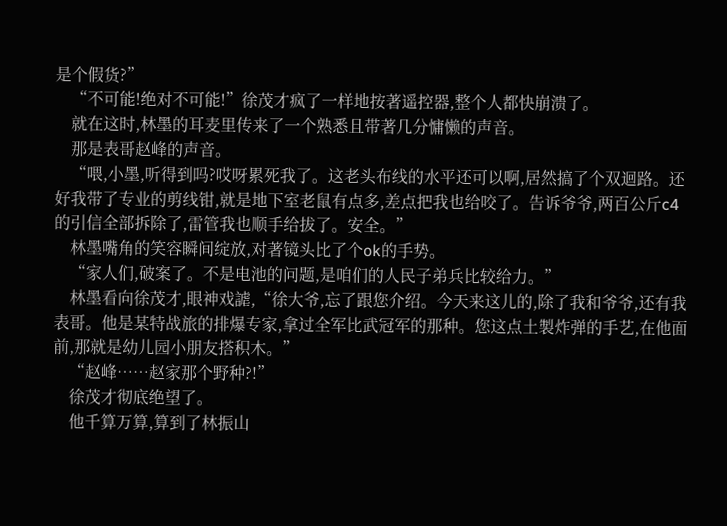是个假货?”
    “不可能!绝对不可能!”徐茂才疯了一样地按著遥控器,整个人都快崩溃了。
    就在这时,林墨的耳麦里传来了一个熟悉且带著几分慵懒的声音。
    那是表哥赵峰的声音。
    “喂,小墨,听得到吗?哎呀累死我了。这老头布线的水平还可以啊,居然搞了个双迴路。还好我带了专业的剪线钳,就是地下室老鼠有点多,差点把我也给咬了。告诉爷爷,两百公斤c4的引信全部拆除了,雷管我也顺手给拔了。安全。”
    林墨嘴角的笑容瞬间绽放,对著镜头比了个ok的手势。
    “家人们,破案了。不是电池的问题,是咱们的人民子弟兵比较给力。”
    林墨看向徐茂才,眼神戏謔,“徐大爷,忘了跟您介绍。今天来这儿的,除了我和爷爷,还有我表哥。他是某特战旅的排爆专家,拿过全军比武冠军的那种。您这点土製炸弹的手艺,在他面前,那就是幼儿园小朋友搭积木。”
    “赵峰……赵家那个野种?!”
    徐茂才彻底绝望了。
    他千算万算,算到了林振山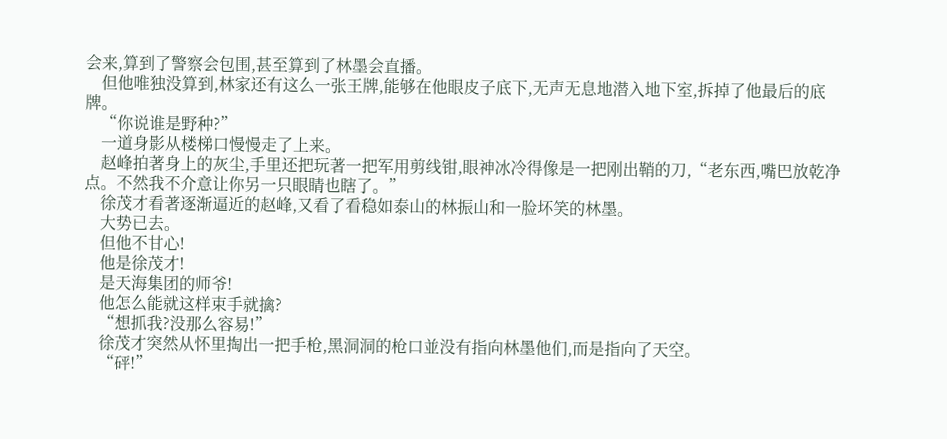会来,算到了警察会包围,甚至算到了林墨会直播。
    但他唯独没算到,林家还有这么一张王牌,能够在他眼皮子底下,无声无息地潜入地下室,拆掉了他最后的底牌。
    “你说谁是野种?”
    一道身影从楼梯口慢慢走了上来。
    赵峰拍著身上的灰尘,手里还把玩著一把军用剪线钳,眼神冰冷得像是一把刚出鞘的刀,“老东西,嘴巴放乾净点。不然我不介意让你另一只眼睛也瞎了。”
    徐茂才看著逐渐逼近的赵峰,又看了看稳如泰山的林振山和一脸坏笑的林墨。
    大势已去。
    但他不甘心!
    他是徐茂才!
    是天海集团的师爷!
    他怎么能就这样束手就擒?
    “想抓我?没那么容易!”
    徐茂才突然从怀里掏出一把手枪,黑洞洞的枪口並没有指向林墨他们,而是指向了天空。
    “砰!”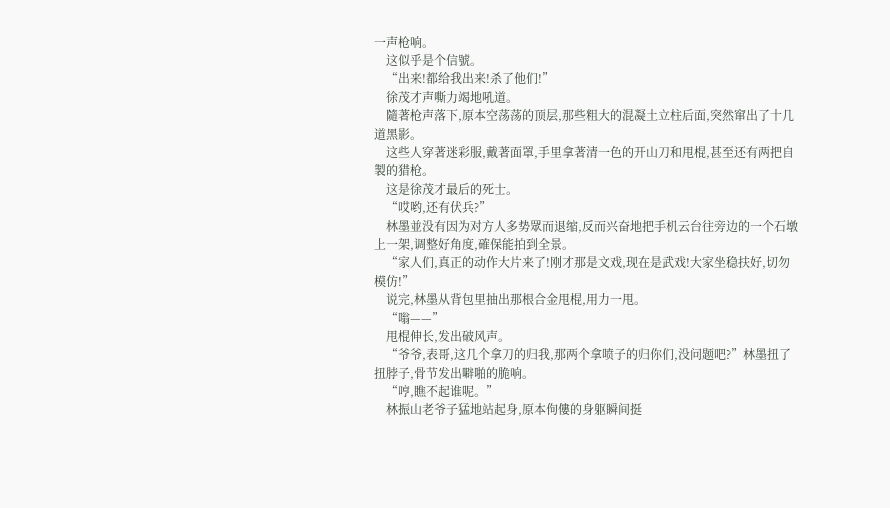一声枪响。
    这似乎是个信號。
    “出来!都给我出来!杀了他们!”
    徐茂才声嘶力竭地吼道。
    隨著枪声落下,原本空荡荡的顶层,那些粗大的混凝土立柱后面,突然窜出了十几道黑影。
    这些人穿著迷彩服,戴著面罩,手里拿著清一色的开山刀和甩棍,甚至还有两把自製的猎枪。
    这是徐茂才最后的死士。
    “哎哟,还有伏兵?”
    林墨並没有因为对方人多势眾而退缩,反而兴奋地把手机云台往旁边的一个石墩上一架,调整好角度,確保能拍到全景。
    “家人们,真正的动作大片来了!刚才那是文戏,现在是武戏!大家坐稳扶好,切勿模仿!”
    说完,林墨从背包里抽出那根合金甩棍,用力一甩。
    “嗡——”
    甩棍伸长,发出破风声。
    “爷爷,表哥,这几个拿刀的归我,那两个拿喷子的归你们,没问题吧?”林墨扭了扭脖子,骨节发出噼啪的脆响。
    “哼,瞧不起谁呢。”
    林振山老爷子猛地站起身,原本佝僂的身躯瞬间挺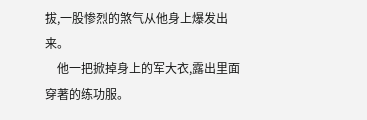拔,一股惨烈的煞气从他身上爆发出来。
    他一把掀掉身上的军大衣,露出里面穿著的练功服。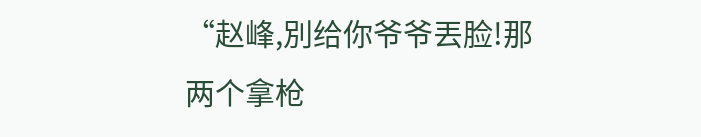“赵峰,別给你爷爷丟脸!那两个拿枪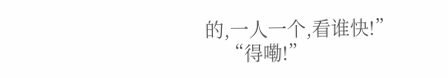的,一人一个,看谁快!”
    “得嘞!”